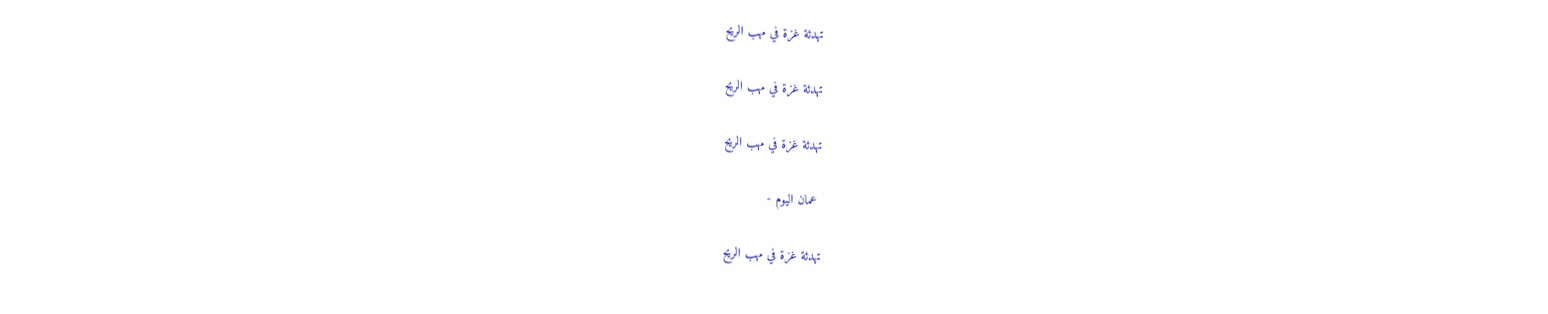تهدئة غزة في مهب الريح

تهدئة غزة في مهب الريح

تهدئة غزة في مهب الريح

 عمان اليوم -

تهدئة غزة في مهب الريح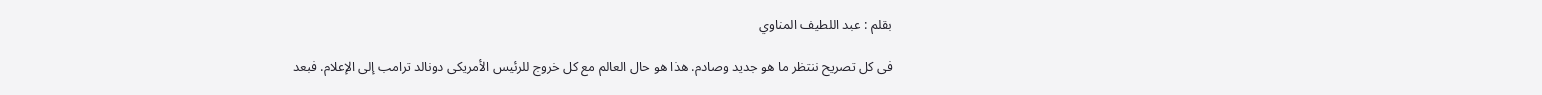بقلم : عبد اللطيف المناوي

فى كل تصريح ننتظر ما هو جديد وصادم. هذا هو حال العالم مع كل خروج للرئيس الأمريكى دونالد ترامب إلى الإعلام. فبعد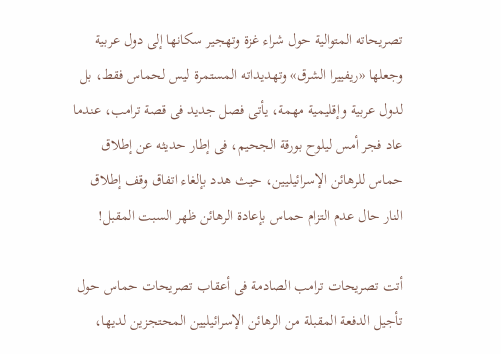تصريحاته المتوالية حول شراء غزة وتهجير سكانها إلى دول عربية وجعلها «ريفييرا الشرق» وتهديداته المستمرة ليس لحماس فقط، بل لدول عربية وإقليمية مهمة، يأتى فصل جديد فى قصة ترامب، عندما عاد فجر أمس ليلوح بورقة الجحيم، فى إطار حديثه عن إطلاق حماس للرهائن الإسرائيليين، حيث هدد بإلغاء اتفاق وقف إطلاق النار حال عدم التزام حماس بإعادة الرهائن ظهر السبت المقبل!

أتت تصريحات ترامب الصادمة فى أعقاب تصريحات حماس حول تأجيل الدفعة المقبلة من الرهائن الإسرائيليين المحتجزين لديها،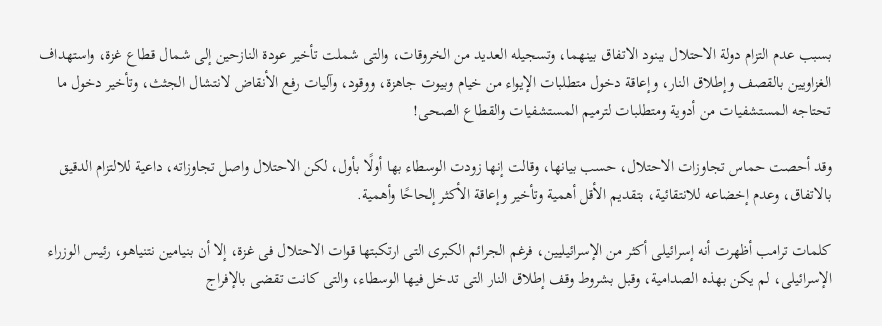بسبب عدم التزام دولة الاحتلال ببنود الاتفاق بينهما، وتسجيله العديد من الخروقات، والتى شملت تأخير عودة النازحين إلى شمال قطاع غزة، واستهداف الغزاويين بالقصف وإطلاق النار، وإعاقة دخول متطلبات الإيواء من خيام وبيوت جاهزة، ووقود، وآليات رفع الأنقاض لانتشال الجثث، وتأخير دخول ما تحتاجه المستشفيات من أدوية ومتطلبات لترميم المستشفيات والقطاع الصحى!

وقد أحصت حماس تجاوزات الاحتلال، حسب بيانها، وقالت إنها زودت الوسطاء بها أولًا بأول، لكن الاحتلال واصل تجاوزاته، داعية للالتزام الدقيق بالاتفاق، وعدم إخضاعه للانتقائية، بتقديم الأقل أهمية وتأخير وإعاقة الأكثر إلحاحًا وأهمية.

كلمات ترامب أظهرت أنه إسرائيلى أكثر من الإسرائيليين، فرغم الجرائم الكبرى التى ارتكبتها قوات الاحتلال فى غزة، إلا أن بنيامين نتنياهو، رئيس الوزراء الإسرائيلى، لم يكن بهذه الصدامية، وقبل بشروط وقف إطلاق النار التى تدخل فيها الوسطاء، والتى كانت تقضى بالإفراج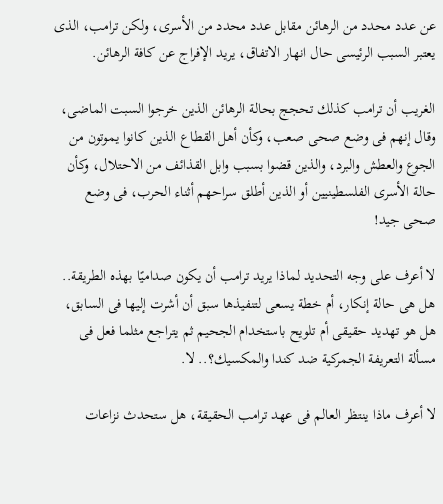عن عدد محدد من الرهائن مقابل عدد محدد من الأسرى، ولكن ترامب، الذى يعتبر السبب الرئيسى حال انهار الاتفاق، يريد الإفراج عن كافة الرهائن.

الغريب أن ترامب كذلك تحجج بحالة الرهائن الذين خرجوا السبت الماضى، وقال إنهم فى وضع صحى صعب، وكأن أهل القطاع الذين كانوا يموتون من الجوع والعطش والبرد، والذين قضوا بسبب وابل القذائف من الاحتلال، وكأن حالة الأسرى الفلسطينيين أو الذين أطلق سراحهم أثناء الحرب، فى وضع صحى جيد!

لا أعرف على وجه التحديد لماذا يريد ترامب أن يكون صداميًا بهذه الطريقة.. هل هى حالة إنكار، أم خطة يسعى لتنفيذها سبق أن أشرت إليها فى السابق، هل هو تهديد حقيقى أم تلويح باستخدام الجحيم ثم يتراجع مثلما فعل فى مسألة التعريفة الجمركية ضد كندا والمكسيك؟.. لا.

لا أعرف ماذا ينتظر العالم فى عهد ترامب الحقيقة، هل ستحدث نزاعات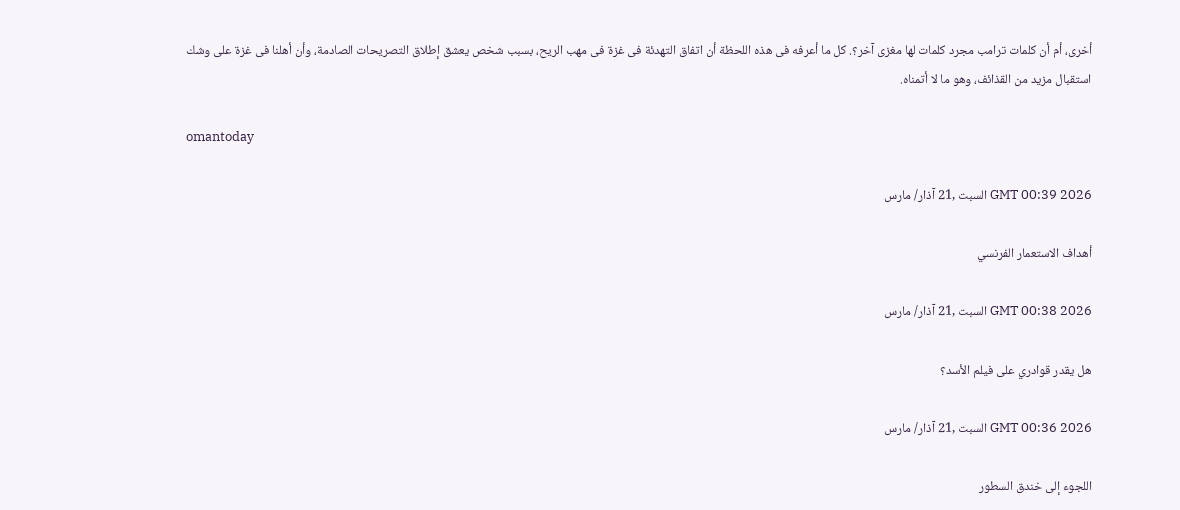أخرى، أم أن كلمات ترامب مجرد كلمات لها مغزى آخر؟. كل ما أعرفه فى هذه اللحظة أن اتفاق التهدئة فى غزة فى مهب الريح، بسبب شخص يعشق إطلاق التصريحات الصادمة، وأن أهلنا فى غزة على وشك استقبال مزيد من القذائف، وهو ما لا أتمناه.

omantoday

GMT 00:39 2026 السبت ,21 آذار/ مارس

أهداف الاستعمار الفرنسي

GMT 00:38 2026 السبت ,21 آذار/ مارس

هل يقدر قوادري على فيلم الأسد؟

GMT 00:36 2026 السبت ,21 آذار/ مارس

اللجوء إلى خندق السطور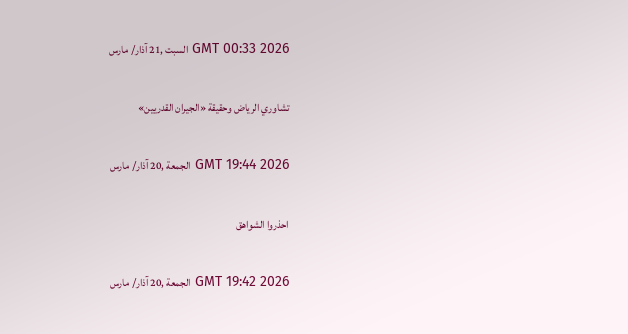GMT 00:33 2026 السبت ,21 آذار/ مارس

تشاوري الرياض وحقيقة «الجيران القدريين»

GMT 19:44 2026 الجمعة ,20 آذار/ مارس

احذروا الشواهق

GMT 19:42 2026 الجمعة ,20 آذار/ مارس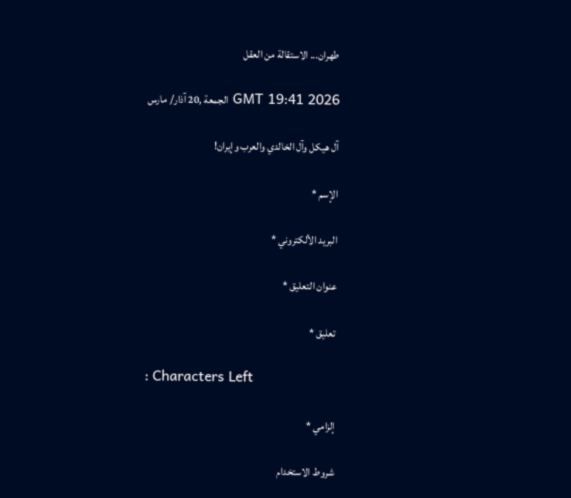طهران... الاستقالة من العقل

GMT 19:41 2026 الجمعة ,20 آذار/ مارس

آل هيكل وآل الخالدي والعرب وإيران!

الإسم *

البريد الألكتروني *

عنوان التعليق *

تعليق *

: Characters Left

إلزامي *

شروط الاستخدام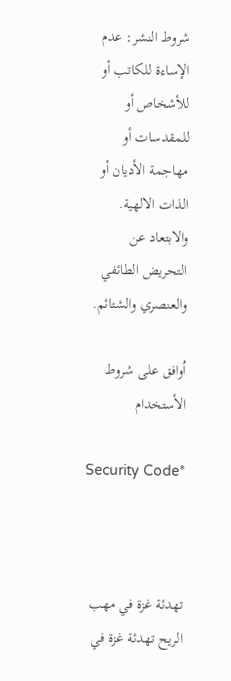شروط النشر: عدم الإساءة للكاتب أو للأشخاص أو للمقدسات أو مهاجمة الأديان أو الذات الالهية. والابتعاد عن التحريض الطائفي والعنصري والشتائم.

اُوافق على شروط الأستخدام

Security Code*



تهدئة غزة في مهب الريح تهدئة غزة في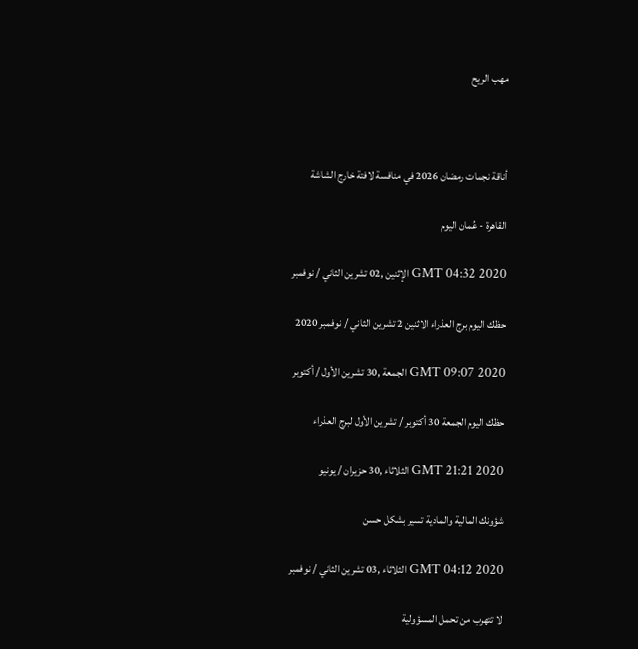مهب الريح



أناقة نجمات رمضان 2026 في منافسة لافتة خارج الشاشة

القاهرة - عُمان اليوم

GMT 04:32 2020 الإثنين ,02 تشرين الثاني / نوفمبر

حظك اليوم برج العذراء الاثنين 2 تشرين الثاني / نوفمبر 2020

GMT 09:07 2020 الجمعة ,30 تشرين الأول / أكتوبر

حظك اليوم الجمعة 30 أكتوبر / تشرين الأول لبرج العذراء

GMT 21:21 2020 الثلاثاء ,30 حزيران / يونيو

شؤونك المالية والمادية تسير بشكل حسن

GMT 04:12 2020 الثلاثاء ,03 تشرين الثاني / نوفمبر

لا تتهرب من تحمل المسؤولية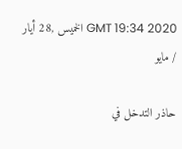GMT 19:34 2020 الخميس ,28 أيار / مايو

حاذر التدخل في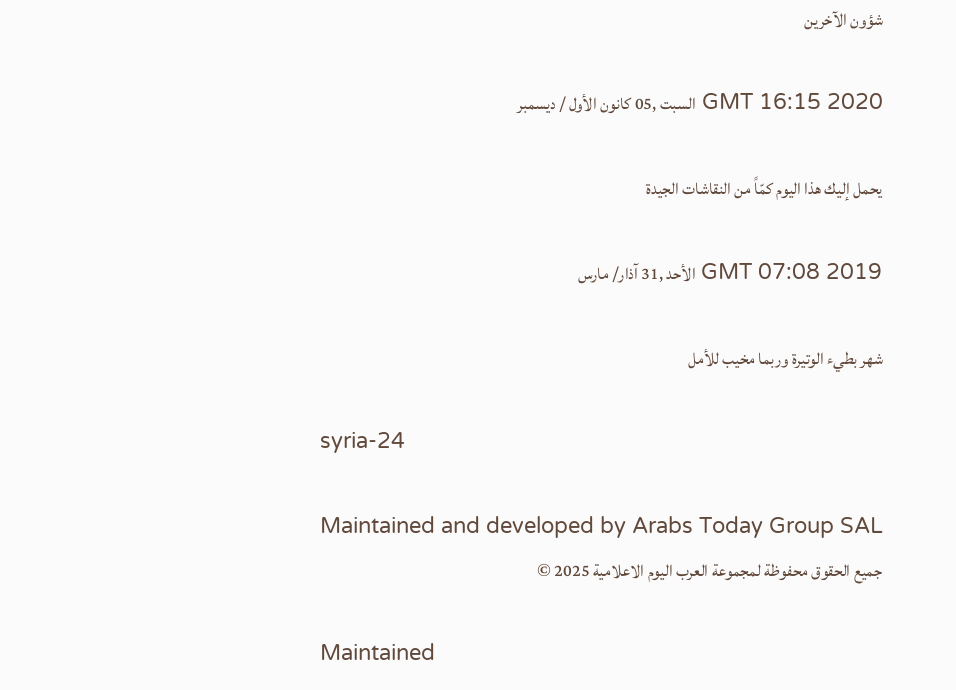شؤون الآخرين

GMT 16:15 2020 السبت ,05 كانون الأول / ديسمبر

يحمل إليك هذا اليوم كمّاً من النقاشات الجيدة

GMT 07:08 2019 الأحد ,31 آذار/ مارس

شهر بطيء الوتيرة وربما مخيب للأمل

syria-24

Maintained and developed by Arabs Today Group SAL
جميع الحقوق محفوظة لمجموعة العرب اليوم الاعلامية 2025 ©

Maintained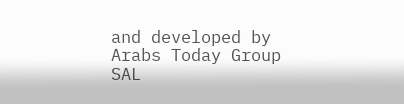and developed by Arabs Today Group SAL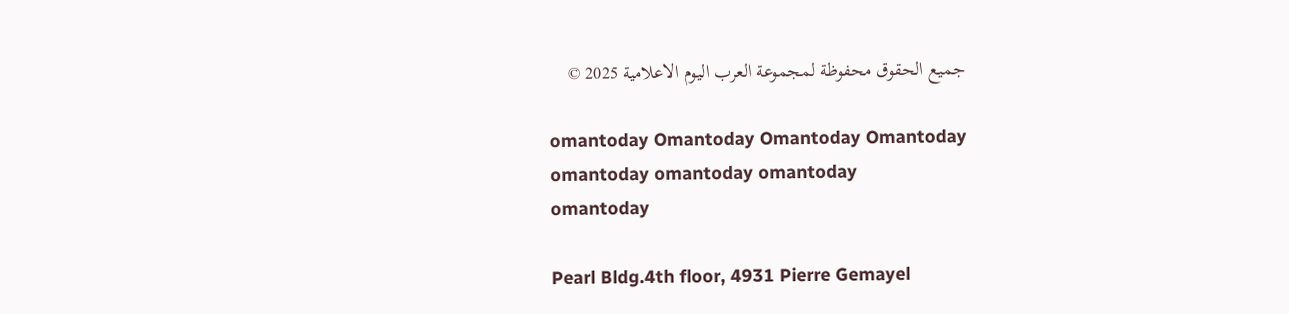جميع الحقوق محفوظة لمجموعة العرب اليوم الاعلامية 2025 ©

omantoday Omantoday Omantoday Omantoday
omantoday omantoday omantoday
omantoday

Pearl Bldg.4th floor, 4931 Pierre Gemayel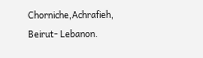Chorniche,Achrafieh, Beirut- Lebanon.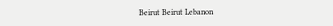Beirut Beirut Lebanon